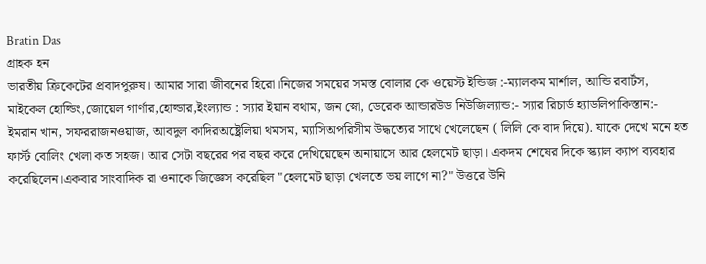Bratin Das
গ্রাহক হন
ভারতীয় ক্রিকেটের প্রবাদপুরুষ। আমার সারা জীবনের হিরো।নিজের সময়ের সমস্ত বোলার কে ওয়েস্ট ইন্ডিজ :-ম্যালকম মার্শাল, আন্ডি রবার্টস, মাইকেল হোল্ডিং,জোয়েল গার্ণার,হোল্ডার,ইংল্যান্ড : স্যার ইয়ান বথাম, জন স্নো, ডেরেক আন্ডারউড নিউজিল্যান্ড:- স্যার রিচার্ড হ্যাডলিপাকিস্তান:- ইমরান খান, সফররাজনওয়াজ, আবদুল কাদিরঅষ্ট্রেলিয়া থমসম, ম্যাসিঅপরিসীম উদ্ধত্যের সাথে খেলেছেন ( লিলি কে বাদ দিয়ে). যাকে দেখে মনে হত ফার্স্ট বোলিং খেলা কত সহজ। আর সেটা বছরের পর বছর করে দেখিয়েছেন অনায়াসে আর হেলমেট ছাড়া। একদম শেষের দিকে স্ক্যাল ক্যাপ ব্যবহার করেছিলেন।একবার সাংবাদিক রা ওনাকে জিজ্ঞেস করেছিল "হেলমেট ছাড়া খেলতে ভয় লাগে না?" উত্তরে উনি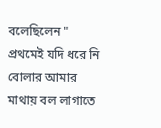বলেছিলেন " প্রথমেই যদি ধরে নি বোলার আমার মাথায় বল লাগাতে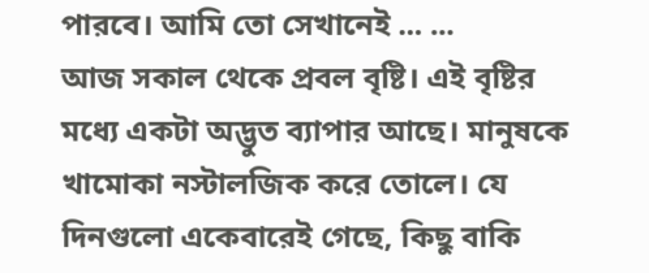পারবে। আমি তো সেখানেই ... ...
আজ সকাল থেকে প্রবল বৃষ্টি। এই বৃষ্টির মধ্যে একটা অদ্ভুত ব্যাপার আছে। মানুষকে খামোকা নস্টালজিক করে তোলে। যে দিনগুলো একেবারেই গেছে, কিছু বাকি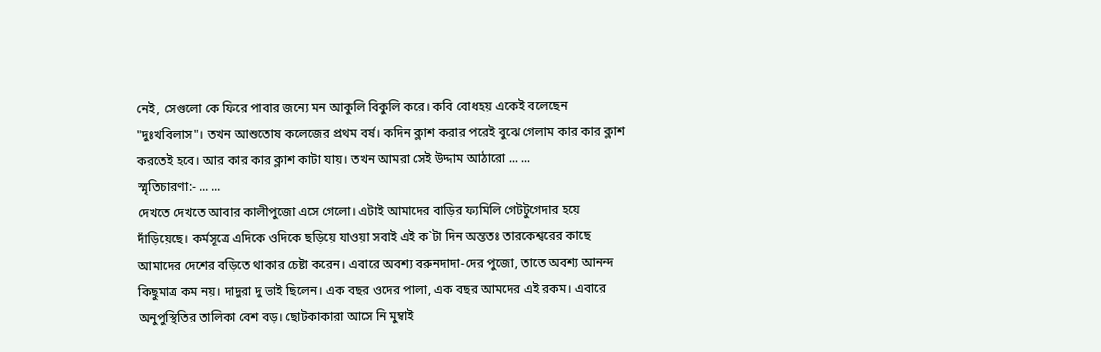নেই, সেগুলো কে ফিরে পাবার জন্যে মন আকুলি বিকুলি করে। কবি বোধহয় একেই বলেছেন "দুঃখবিলাস"। তখন আশুতোষ কলেজের প্রথম বর্ষ। কদিন ক্লাশ করার পরেই বুঝে গেলাম কার কার ক্লাশ করতেই হবে। আর কার কার ক্লাশ কাটা যায়। তখন আমরা সেই উদ্দাম আঠারো ... ...
স্মৃতিচারণা:- ... ...
দেখতে দেখতে আবার কালীপুজো এসে গেলো। এটাই আমাদের বাড়ির ফ্যমিলি গেটটুগেদার হয়ে দাঁড়িয়েছে। কর্মসূত্রে এদিকে ওদিকে ছড়িয়ে যাওয়া সবাই এই ক`টা দিন অন্ততঃ তারকেশ্বরের কাছে আমাদের দেশের বড়িতে থাকার চেষ্টা করেন। এবারে অবশ্য বরুনদাদা-দের পুজো, তাতে অবশ্য আনন্দ কিছুমাত্র কম নয়। দাদুরা দু ভাই ছিলেন। এক বছর ওদের পালা, এক বছর আমদের এই রকম। এবারে অনুপুস্থিতির তালিকা বেশ বড়। ছোটকাকারা আসে নি মুম্বাই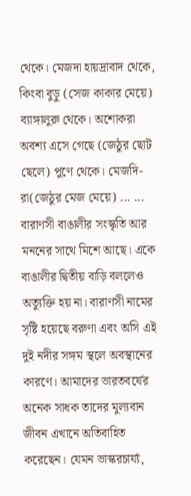থেকে। মেজদা হায়দ্রাবাদ থেকে, কিংবা বুড়ু (সেজ কাকার মেয়ে) ব্যাঙ্গালুরু থেকে। অশোকরা অবশ্য এসে গেছে (জেঠুর ছোট ছেলে) পুণে থেকে। মেজদি-রা(জেঠুর মেজ মেয়ে) ... ...
বারাণসী বাঙালীর সংস্কৃতি আর মননের সাথে মিশে আছে। একে বাঙালীর দ্বিতীয় বাড়ি বললেও অত্যুক্তি হয় না। বারাণসী নামের সৃষ্টি হয়েছে বরুণা এবং অসি এই দুই নদীর সঙ্গম স্থলে অবস্থানের কারণে। আমাদের ভারতবর্ষের অনেক সাধক তাদের মুল্যবান জীবন এখানে অতিবাহিত করেছেন। যেমন ভাস্করচার্য্য,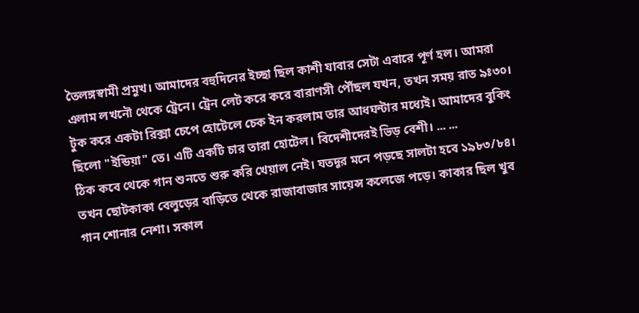তৈলঙ্গস্বামী প্রমুখ। আমাদের বহুদিনের ইচ্ছা ছিল কাশী যাবার সেটা এবারে পূর্ণ হল। আমরা এলাম লখনৌ থেকে ট্রেনে। ট্রেন লেট করে করে বারাণসী পৌঁছল যখন, তখন সময় রাত ৯ঃ৩০। টুক করে একটা রিক্সা চেপে হোটেলে চেক ইন করলাম তার আধঘন্টার মধ্যেই। আমাদের বুকিং ছিলো "ইন্ডিয়া" তে। এটি একটি চার তারা হোটেল। বিদেশীদেরই ভিড় বেশী। ... ...
ঠিক কবে থেকে গান শুনতে শুরু করি খেয়াল নেই। যতদূর মনে পড়ছে সালটা হবে ১৯৮৩/৮৪। তখন ছোটকাকা বেলুড়ের বাড়িতে থেকে রাজাবাজার সায়েন্স কলেজে পড়ে। কাকার ছিল খুব গান শোনার নেশা। সকাল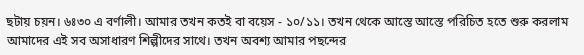ছটায় চয়ন। ৬ঃ৩০ এ বর্ণালী। আমার তখন কতই বা বয়েস - ১০/১১। তখন থেকে আস্তে আস্তে পরিচিত হতে শুরু করলাম আমাদের এই সব অসাধারণ শিল্পীদের সাথে। তখন অবশ্য আমার পছন্দের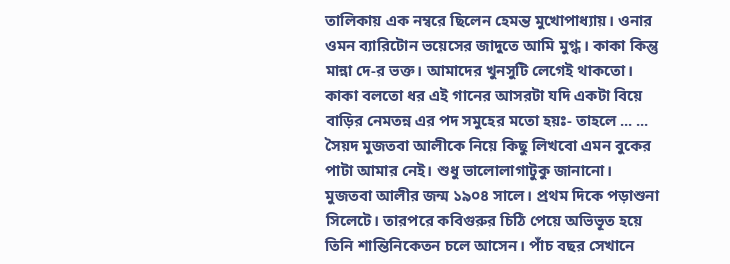তালিকায় এক নম্বরে ছিলেন হেমন্ত মুখোপাধ্যায়। ওনার ওমন ব্যারিটোন ভয়েসের জাদুতে আমি মুগ্ধ। কাকা কিন্তু মান্না দে-র ভক্ত। আমাদের খুনসুটি লেগেই থাকতো। কাকা বলতো ধর এই গানের আসরটা যদি একটা বিয়ে বাড়ির নেমতন্ন এর পদ সমুহের মতো হয়ঃ- তাহলে ... ...
সৈয়দ মুজতবা আলীকে নিয়ে কিছু লিখবো এমন বুকের পাটা আমার নেই। শুধু ভালোলাগাটুকু জানানো। মুজতবা আলীর জন্ম ১৯০৪ সালে। প্রথম দিকে পড়াশুনা সিলেটে। তারপরে কবিগুরুর চিঠি পেয়ে অভিভূত হয়ে তিনি শান্তিনিকেতন চলে আসেন। পাঁচ বছর সেখানে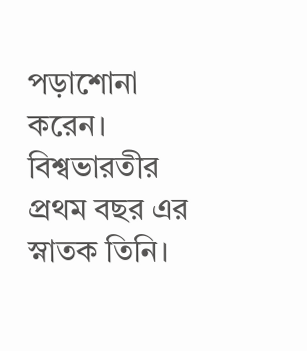পড়াশোনা করেন। বিশ্বভারতীর প্রথম বছর এর স্নাতক তিনি।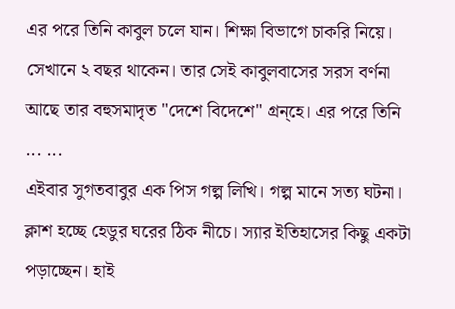এর পরে তিনি কাবুল চলে যান। শিক্ষা বিভাগে চাকরি নিয়ে। সেখানে ২ বছর থাকেন। তার সেই কাবুলবাসের সরস বর্ণনা আছে তার বহুসমাদৃত "দেশে বিদেশে" গ্রন্হে। এর পরে তিনি ... ...
এইবার সুগতবাবুর এক পিস গল্প লিখি। গল্প মানে সত্য ঘটনা। ক্লাশ হচ্ছে হেডুর ঘরের ঠিক নীচে। স্যার ইতিহাসের কিছু একটা পড়াচ্ছেন। হাই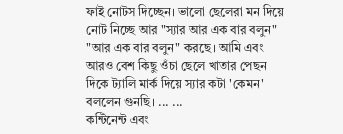ফাই নোটস দিচ্ছেন। ভালো ছেলেরা মন দিয়ে নোট নিচ্ছে আর "স্যার আর এক বার বলুন" "আর এক বার বলুন" করছে। আমি এবং আরও বেশ কিছু ওঁচা ছেলে খাতার পেছন দিকে ট্যালি মার্ক দিয়ে স্যার কটা 'কেমন' বললেন গুনছি। ... ...
কন্টিনেন্ট এবং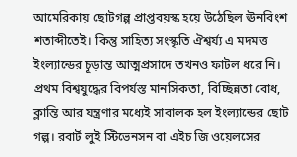আমেরিকায় ছোটগল্প প্রাপ্তবয়স্ক হয়ে উঠেছিল ঊনবিংশ শতাব্দীতেই। কিন্তু সাহিত্য সংস্কৃতি ঐশ্বর্য্য এ মদমত্ত ইংল্যান্ডের চূড়ান্ত আত্মপ্রসাদে তখনও ফাটল ধরে নি। প্রথম বিশ্বযুদ্ধের বিপর্যস্ত মানসিকতা, বিচ্ছিন্নতা বোধ, ক্লান্তি আর যন্ত্রণার মধ্যেই সাবালক হল ইংল্যান্ডের ছোট গল্প। রবার্ট লুই স্টিভেনসন বা এইচ জি ওয়েলসের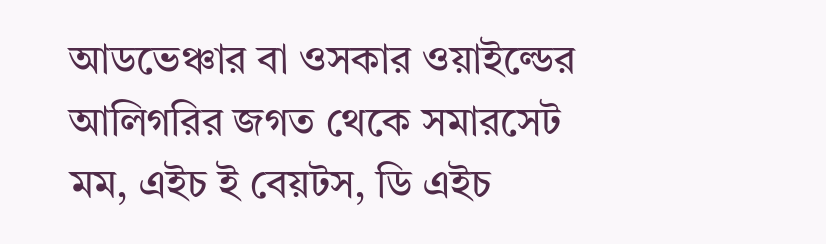আডভেঞ্চার বা ওসকার ওয়াইল্ডের আলিগরির জগত থেকে সমারসেট মম, এইচ ই বেয়টস, ডি এইচ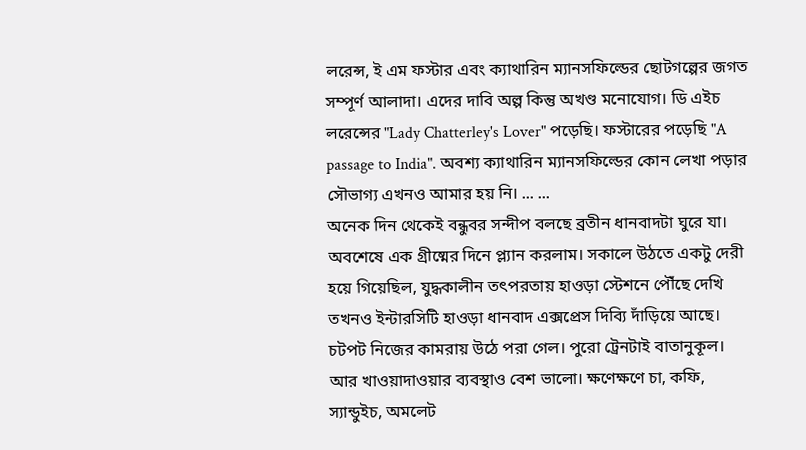লরেন্স, ই এম ফস্টার এবং ক্যাথারিন ম্যানসফিল্ডের ছোটগল্পের জগত সম্পূর্ণ আলাদা। এদের দাবি অল্প কিন্তু অখণ্ড মনোযোগ। ডি এইচ লরেন্সের "Lady Chatterley's Lover" পড়েছি। ফস্টারের পড়েছি "A passage to India". অবশ্য ক্যাথারিন ম্যানসফিল্ডের কোন লেখা পড়ার সৌভাগ্য এখনও আমার হয় নি। ... ...
অনেক দিন থেকেই বন্ধুবর সন্দীপ বলছে ব্রতীন ধানবাদটা ঘুরে যা। অবশেষে এক গ্রীষ্মের দিনে প্ল্যান করলাম। সকালে উঠতে একটু দেরী হয়ে গিয়েছিল, যুদ্ধকালীন তৎপরতায় হাওড়া স্টেশনে পৌঁছে দেখি তখনও ইন্টারসিটি হাওড়া ধানবাদ এক্সপ্রেস দিব্যি দাঁড়িয়ে আছে। চটপট নিজের কামরায় উঠে পরা গেল। পুরো ট্রেনটাই বাতানুকূল। আর খাওয়াদাওয়ার ব্যবস্থাও বেশ ভালো। ক্ষণেক্ষণে চা, কফি, স্যান্ডুইচ, অমলেট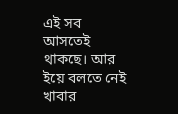এই সব আসতেই থাকছে। আর ইয়ে বলতে নেই খাবার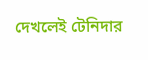দেখলেই টেনিদার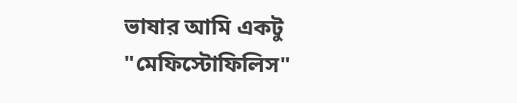ভাষার আমি একটু "মেফিস্টোফিলিস"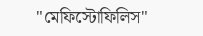"মেফিস্টোফিলিস"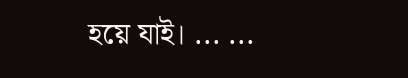হয়ে যাই। ... ...